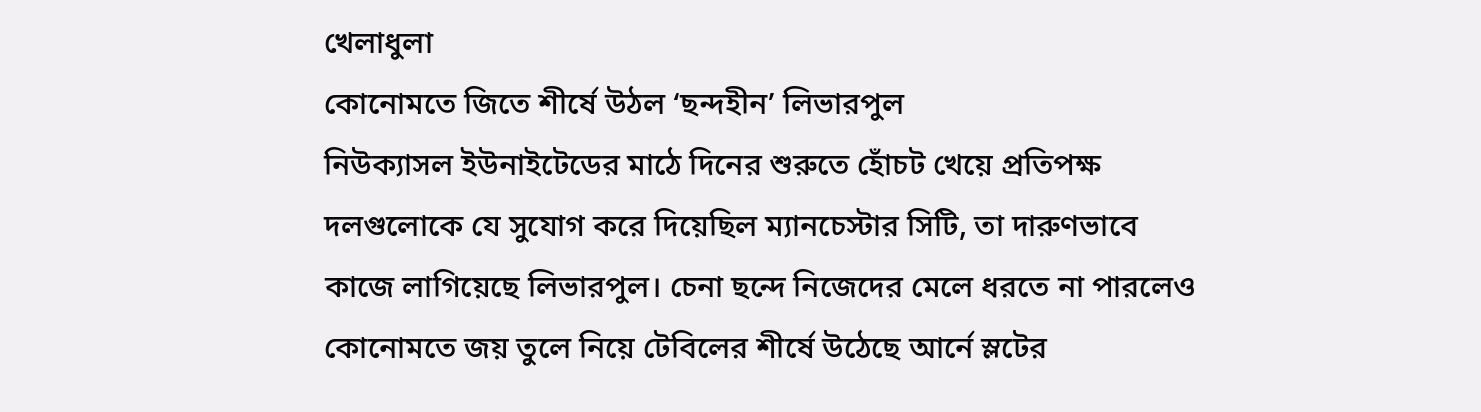খেলাধুলা
কোনোমতে জিতে শীর্ষে উঠল ‘ছন্দহীন’ লিভারপুল
নিউক্যাসল ইউনাইটেডের মাঠে দিনের শুরুতে হোঁচট খেয়ে প্রতিপক্ষ দলগুলোকে যে সুযোগ করে দিয়েছিল ম্যানচেস্টার সিটি, তা দারুণভাবে কাজে লাগিয়েছে লিভারপুল। চেনা ছন্দে নিজেদের মেলে ধরতে না পারলেও কোনোমতে জয় তুলে নিয়ে টেবিলের শীর্ষে উঠেছে আর্নে স্লটের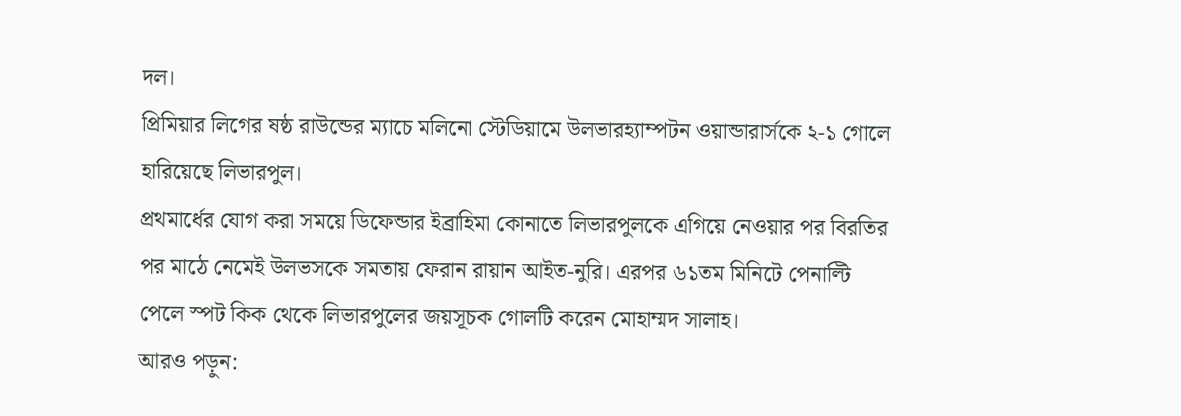দল।
প্রিমিয়ার লিগের ষষ্ঠ রাউন্ডের ম্যাচে মলিনো স্টেডিয়ামে উলভারহ্যাম্পটন ওয়ান্ডারার্সকে ২-১ গোলে হারিয়েছে লিভারপুল।
প্রথমার্ধের যোগ করা সময়ে ডিফেন্ডার ইব্রাহিমা কোনাতে লিভারপুলকে এগিয়ে নেওয়ার পর বিরতির পর মাঠে নেমেই উলভসকে সমতায় ফেরান রায়ান আইত-নুরি। এরপর ৬১তম মিনিটে পেনাল্টি পেলে স্পট কিক থেকে লিভারপুলের জয়সূচক গোলটি করেন মোহাম্মদ সালাহ।
আরও পড়ুন: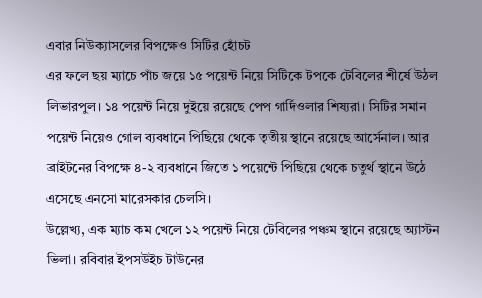এবার নিউক্যাসলের বিপক্ষেও সিটির হোঁচট
এর ফলে ছয় ম্যাচে পাঁচ জয়ে ১৫ পয়েন্ট নিয়ে সিটিকে টপকে টেবিলের শীর্ষে উঠল লিভারপুল। ১৪ পয়েন্ট নিয়ে দুইয়ে রয়েছে পেপ গার্দিওলার শিষ্যরা। সিটির সমান পয়েন্ট নিয়েও গোল ব্যবধানে পিছিয়ে থেকে তৃতীয় স্থানে রয়েছে আর্সেনাল। আর ব্রাইটনের বিপক্ষে ৪-২ ব্যবধানে জিতে ১ পয়েন্টে পিছিয়ে থেকে চতুর্থ স্থানে উঠে এসেছে এনসো মারেসকার চেলসি।
উল্লেখ্য, এক ম্যাচ কম খেলে ১২ পয়েন্ট নিয়ে টেবিলের পঞ্চম স্থানে রয়েছে অ্যাস্টন ভিলা। রবিবার ইপসউইচ টাউনের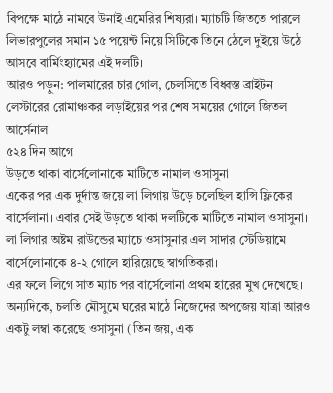বিপক্ষে মাঠে নামবে উনাই এমেরির শিষ্যরা। ম্যাচটি জিততে পারলে লিভারপুলের সমান ১৫ পয়েন্ট নিয়ে সিটিকে তিনে ঠেলে দুইয়ে উঠে আসবে বার্মিংহ্যামের এই দলটি।
আরও পড়ুন: পালমারের চার গোল, চেলসিতে বিধ্বস্ত ব্রাইটন
লেস্টারের রোমাঞ্চকর লড়াইয়ের পর শেষ সময়ের গোলে জিতল আর্সেনাল
৫২৪ দিন আগে
উড়তে থাকা বার্সেলোনাকে মাটিতে নামাল ওসাসুনা
একের পর এক দুর্দান্ত জয়ে লা লিগায় উড়ে চলেছিল হান্সি ফ্লিকের বার্সেলানা। এবার সেই উড়তে থাকা দলটিকে মাটিতে নামাল ওসাসুনা।
লা লিগার অষ্টম রাউন্ডের ম্যাচে ওসাসুনার এল সাদার স্টেডিয়ামে বার্সেলোনাকে ৪-২ গোলে হারিয়েছে স্বাগতিকরা।
এর ফলে লিগে সাত ম্যাচ পর বার্সেলোনা প্রথম হারের মুখ দেখেছে। অন্যদিকে, চলতি মৌসুমে ঘরের মাঠে নিজেদের অপজেয় যাত্রা আরও একটু লম্বা করেছে ওসাসুনা (তিন জয়, এক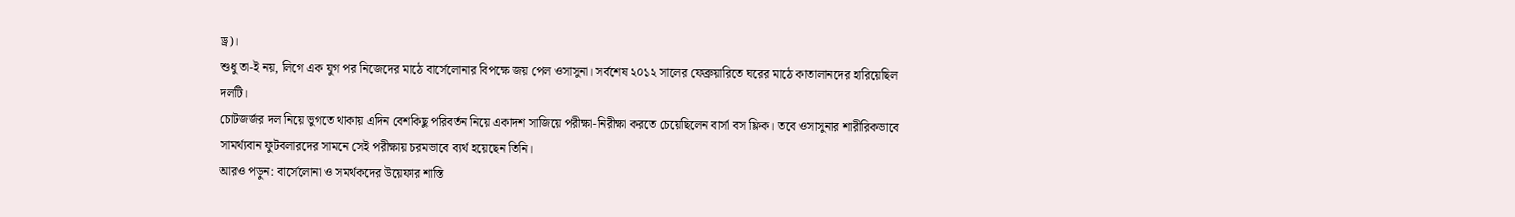ড্র)।
শুধু তা-ই নয়, লিগে এক যুগ পর নিজেদের মাঠে বার্সেলোনার বিপক্ষে জয় পেল ওসাসুনা। সর্বশেষ ২০১২ সালের ফেব্রুয়ারিতে ঘরের মাঠে কাতালানদের হারিয়েছিল দলটি।
চোটজর্জর দল নিয়ে ভুগতে থাকায় এদিন বেশকিছু পরিবর্তন নিয়ে একাদশ সাজিয়ে পরীক্ষা-নিরীক্ষা করতে চেয়েছিলেন বার্সা বস ফ্লিক। তবে ওসাসুনার শারীরিকভাবে সামর্থ্যবান ফুটবলারদের সামনে সেই পরীক্ষায় চরমভাবে ব্যর্থ হয়েছেন তিনি।
আরও পড়ুন: বার্সেলোনা ও সমর্থকদের উয়েফার শাস্তি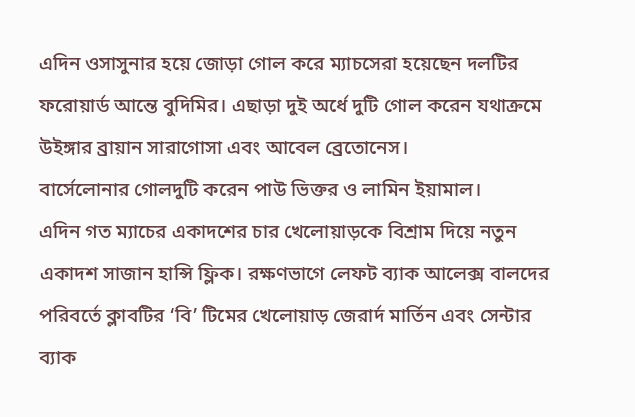এদিন ওসাসুনার হয়ে জোড়া গোল করে ম্যাচসেরা হয়েছেন দলটির ফরোয়ার্ড আন্তে বুদিমির। এছাড়া দুই অর্ধে দুটি গোল করেন যথাক্রমে উইঙ্গার ব্রায়ান সারাগোসা এবং আবেল ব্রেতোনেস।
বার্সেলোনার গোলদুটি করেন পাউ ভিক্তর ও লামিন ইয়ামাল।
এদিন গত ম্যাচের একাদশের চার খেলোয়াড়কে বিশ্রাম দিয়ে নতুন একাদশ সাজান হান্সি ফ্লিক। রক্ষণভাগে লেফট ব্যাক আলেক্স বালদের পরিবর্তে ক্লাবটির ‘বি’ টিমের খেলোয়াড় জেরার্দ মার্তিন এবং সেন্টার ব্যাক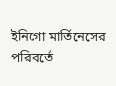ইনিগো মার্তিনেসের পরিবর্তে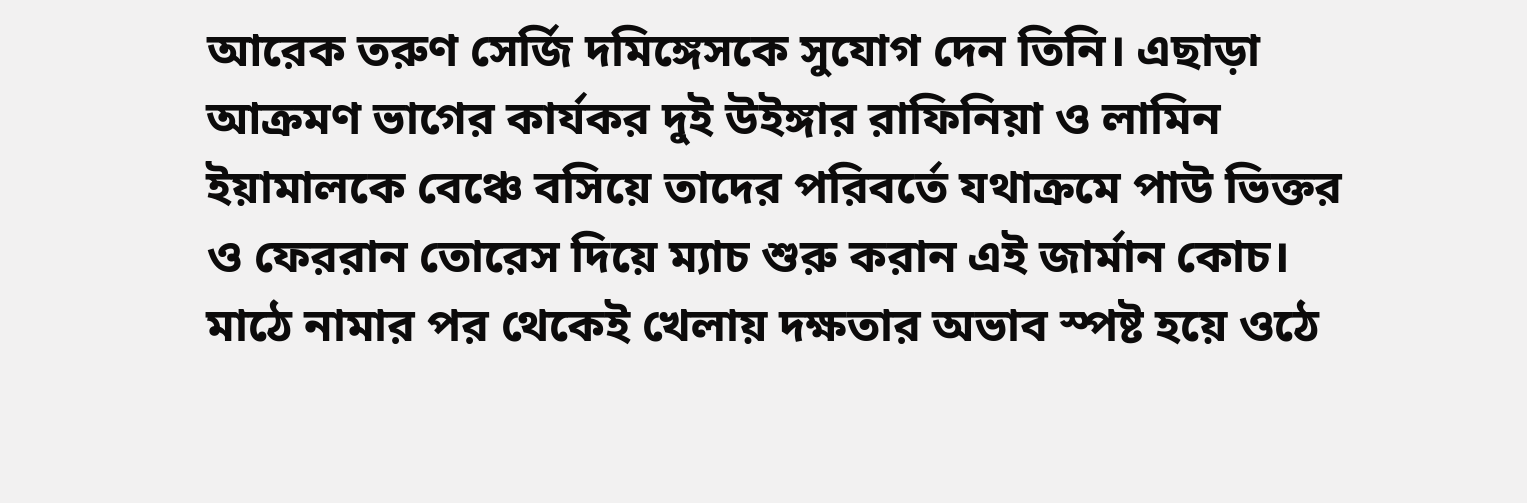আরেক তরুণ সের্জি দমিঙ্গেসকে সুযোগ দেন তিনি। এছাড়া আক্রমণ ভাগের কার্যকর দুই উইঙ্গার রাফিনিয়া ও লামিন ইয়ামালকে বেঞ্চে বসিয়ে তাদের পরিবর্তে যথাক্রমে পাউ ভিক্তর ও ফেররান তোরেস দিয়ে ম্যাচ শুরু করান এই জার্মান কোচ।
মাঠে নামার পর থেকেই খেলায় দক্ষতার অভাব স্পষ্ট হয়ে ওঠে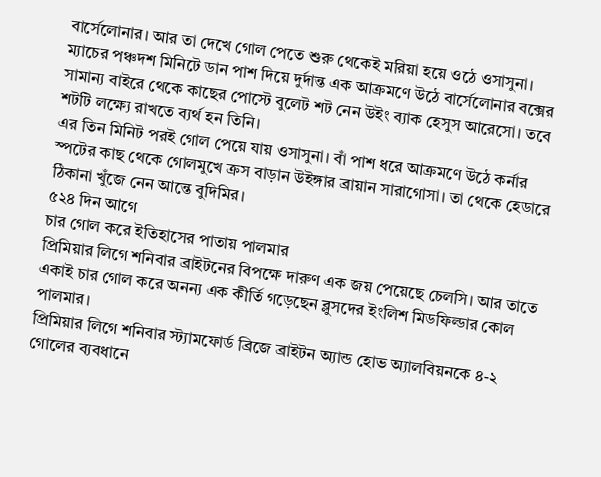বার্সেলোনার। আর তা দেখে গোল পেতে শুরু থেকেই মরিয়া হয়ে ওঠে ওসাসুনা।
ম্যাচের পঞ্চদশ মিনিটে ডান পাশ দিয়ে দুর্দান্ত এক আক্রমণে উঠে বার্সেলোনার বক্সের সামান্য বাইরে থেকে কাছের পোস্টে বুলেট শট নেন উইং ব্যাক হেসুস আরেসো। তবে শটটি লক্ষ্যে রাখতে ব্যর্থ হন তিনি।
এর তিন মিনিট পরই গোল পেয়ে যায় ওসাসুনা। বাঁ পাশ ধরে আক্রমণে উঠে কর্নার স্পটের কাছ থেকে গোলমুখে ক্রস বাড়ান উইঙ্গার ব্রায়ান সারাগোসা। তা থেকে হেডারে ঠিকানা খুঁজে নেন আন্তে বুদিমির।
৫২৪ দিন আগে
চার গোল করে ইতিহাসের পাতায় পালমার
প্রিমিয়ার লিগে শনিবার ব্রাইটনের বিপক্ষে দারুণ এক জয় পেয়েছে চেলসি। আর তাতে একাই চার গোল করে অনন্য এক কীর্তি গড়েছেন ব্লুসদের ইংলিশ মিডফিল্ডার কোল পালমার।
প্রিমিয়ার লিগে শনিবার স্ট্যামফোর্ড ব্রিজে ব্রাইটন অ্যান্ড হোভ অ্যালবিয়নকে ৪-২ গোলের ব্যবধানে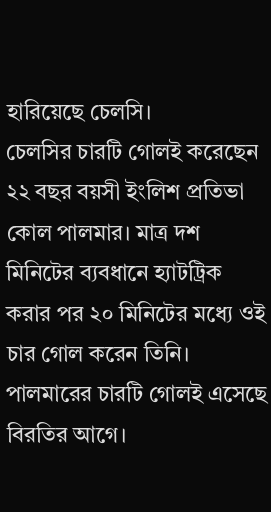হারিয়েছে চেলসি।
চেলসির চারটি গোলই করেছেন ২২ বছর বয়সী ইংলিশ প্রতিভা কোল পালমার। মাত্র দশ মিনিটের ব্যবধানে হ্যাটট্রিক করার পর ২০ মিনিটের মধ্যে ওই চার গোল করেন তিনি।
পালমারের চারটি গোলই এসেছে বিরতির আগে।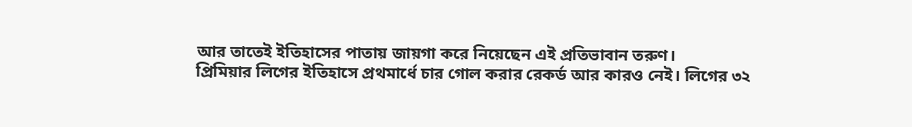আর তাতেই ইতিহাসের পাতায় জায়গা করে নিয়েছেন এই প্রতিভাবান তরুণ।
প্রিমিয়ার লিগের ইতিহাসে প্রথমার্ধে চার গোল করার রেকর্ড আর কারও নেই। লিগের ৩২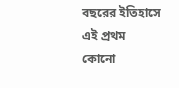বছরের ইতিহাসে এই প্রথম কোনো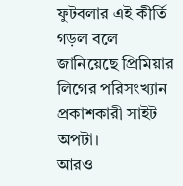ফুটবলার এই কীর্তি গড়ল বলে জানিয়েছে প্রিমিয়ার লিগের পরিসংখ্যান প্রকাশকারী সাইট অপটা।
আরও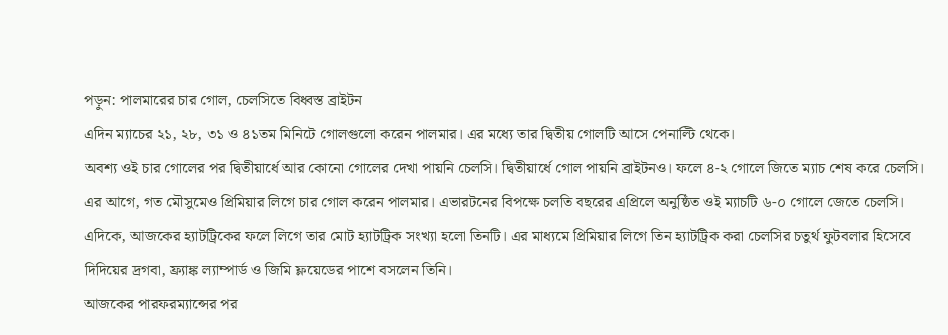পড়ুন: পালমারের চার গোল, চেলসিতে বিধ্বস্ত ব্রাইটন
এদিন ম্যাচের ২১, ২৮, ৩১ ও ৪১তম মিনিটে গোলগুলো করেন পালমার। এর মধ্যে তার দ্বিতীয় গোলটি আসে পেনাল্টি থেকে।
অবশ্য ওই চার গোলের পর দ্বিতীয়ার্ধে আর কোনো গোলের দেখা পায়নি চেলসি। দ্বিতীয়ার্ধে গোল পায়নি ব্রাইটনও। ফলে ৪-২ গোলে জিতে ম্যাচ শেষ করে চেলসি।
এর আগে, গত মৌসুমেও প্রিমিয়ার লিগে চার গোল করেন পালমার। এভারটনের বিপক্ষে চলতি বছরের এপ্রিলে অনুষ্ঠিত ওই ম্যাচটি ৬-০ গোলে জেতে চেলসি।
এদিকে, আজকের হ্যাটট্রিকের ফলে লিগে তার মোট হ্যাটট্রিক সংখ্যা হলো তিনটি। এর মাধ্যমে প্রিমিয়ার লিগে তিন হ্যাটট্রিক করা চেলসির চতুর্থ ফুটবলার হিসেবে দিদিয়ের দ্রগবা, ফ্র্যাঙ্ক ল্যাম্পার্ড ও জিমি ফ্লয়েডের পাশে বসলেন তিনি।
আজকের পারফরম্যান্সের পর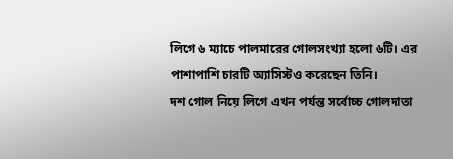লিগে ৬ ম্যাচে পালমারের গোলসংখ্যা হলো ৬টি। এর পাশাপাশি চারটি অ্যাসিস্টও করেছেন তিনি।
দশ গোল নিয়ে লিগে এখন পর্যন্ত সর্বোচ্চ গোলদাতা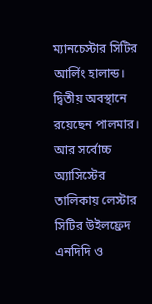ম্যানচেস্টার সিটির আর্লিং হালান্ড। দ্বিতীয় অবস্থানে রয়েছেন পালমার। আর সর্বোচ্চ অ্যাসিস্টের তালিকায় লেস্টার সিটির উইলফ্রেদ এনদিদি ও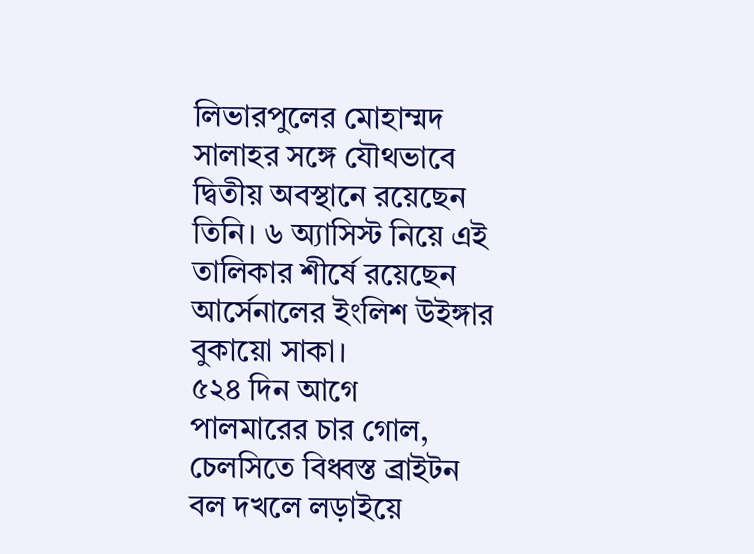লিভারপুলের মোহাম্মদ সালাহর সঙ্গে যৌথভাবে দ্বিতীয় অবস্থানে রয়েছেন তিনি। ৬ অ্যাসিস্ট নিয়ে এই তালিকার শীর্ষে রয়েছেন আর্সেনালের ইংলিশ উইঙ্গার বুকায়ো সাকা।
৫২৪ দিন আগে
পালমারের চার গোল, চেলসিতে বিধ্বস্ত ব্রাইটন
বল দখলে লড়াইয়ে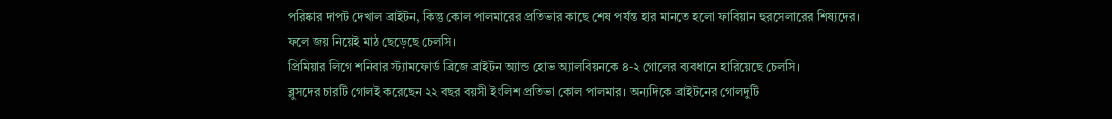পরিষ্কার দাপট দেখাল ব্রাইটন, কিন্তু কোল পালমারের প্রতিভার কাছে শেষ পর্যন্ত হার মানতে হলো ফাবিয়ান হুরসেলারের শিষ্যদের। ফলে জয় নিয়েই মাঠ ছেড়েছে চেলসি।
প্রিমিয়ার লিগে শনিবার স্ট্যামফোর্ড ব্রিজে ব্রাইটন অ্যান্ড হোভ অ্যালবিয়নকে ৪-২ গোলের ব্যবধানে হারিয়েছে চেলসি।
ব্লুসদের চারটি গোলই করেছেন ২২ বছর বয়সী ইংলিশ প্রতিভা কোল পালমার। অন্যদিকে ব্রাইটনের গোলদুটি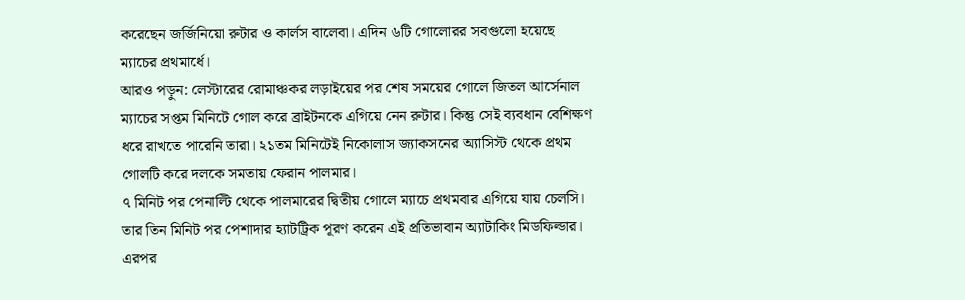করেছেন জর্জিনিয়ো রুটার ও কার্লস বালেবা। এদিন ৬টি গোলোরর সবগুলো হয়েছে ম্যাচের প্রথমার্ধে।
আরও পড়ুন: লেস্টারের রোমাঞ্চকর লড়াইয়ের পর শেষ সময়ের গোলে জিতল আর্সেনাল
ম্যাচের সপ্তম মিনিটে গোল করে ব্রাইটনকে এগিয়ে নেন রুটার। কিন্তু সেই ব্যবধান বেশিক্ষণ ধরে রাখতে পারেনি তারা। ২১তম মিনিটেই নিকোলাস জ্যাকসনের অ্যাসিস্ট থেকে প্রথম গোলটি করে দলকে সমতায় ফেরান পালমার।
৭ মিনিট পর পেনাল্টি থেকে পালমারের দ্বিতীয় গোলে ম্যাচে প্রথমবার এগিয়ে যায় চেলসি। তার তিন মিনিট পর পেশাদার হ্যাটট্রিক পূরণ করেন এই প্রতিভাবান অ্যাটাকিং মিডফিল্ডার।
এরপর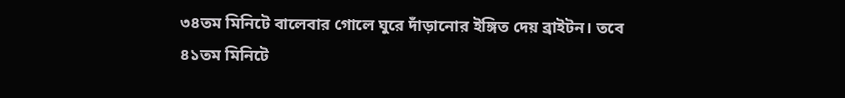৩৪তম মিনিটে বালেবার গোলে ঘুরে দাঁড়ানোর ইঙ্গিত দেয় ব্রাইটন। তবে ৪১তম মিনিটে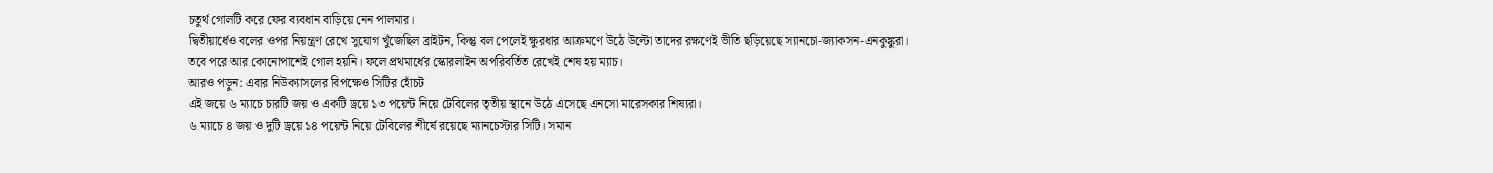চতুর্থ গোলটি করে ফের ব্যবধান বাড়িয়ে নেন পালমার।
দ্বিতীয়ার্ধেও বলের ওপর নিয়ন্ত্রণ রেখে সুযোগ খুঁজেছিল ব্রাইটন, কিন্তু বল পেলেই ক্ষুরধার আক্রমণে উঠে উল্টো তাদের রক্ষণেই ভীতি ছড়িয়েছে স্যানচো-জ্যাকসন-এনকুঙ্কুরা। তবে পরে আর কোনোপাশেই গোল হয়নি। ফলে প্রথমার্ধের স্কোরলাইন অপরিবর্তিত রেখেই শেষ হয় ম্যাচ।
আরও পড়ুন: এবার নিউক্যাসলের বিপক্ষেও সিটির হোঁচট
এই জয়ে ৬ ম্যাচে চারটি জয় ও একটি ড্রয়ে ১৩ পয়েন্ট নিয়ে টেবিলের তৃতীয় স্থানে উঠে এসেছে এনসো মারেসকার শিষ্যরা।
৬ ম্যাচে ৪ জয় ও দুটি ড্রয়ে ১৪ পয়েন্ট নিয়ে টেবিলের শীর্ষে রয়েছে ম্যানচেস্টার সিটি। সমান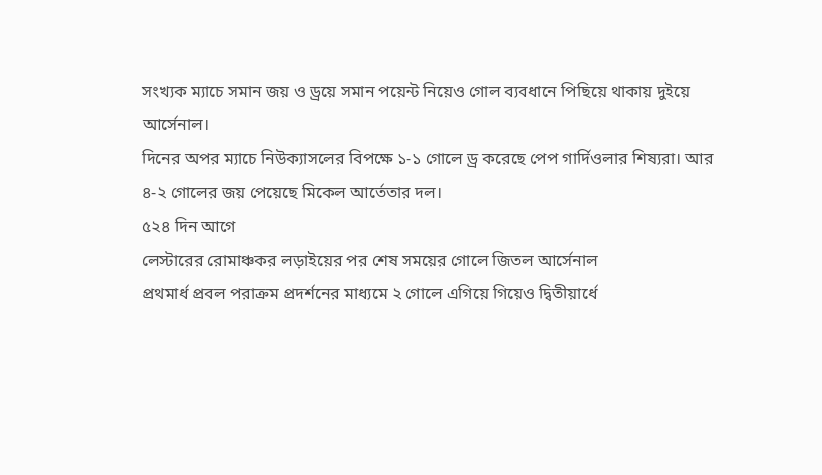সংখ্যক ম্যাচে সমান জয় ও ড্রয়ে সমান পয়েন্ট নিয়েও গোল ব্যবধানে পিছিয়ে থাকায় দুইয়ে আর্সেনাল।
দিনের অপর ম্যাচে নিউক্যাসলের বিপক্ষে ১-১ গোলে ড্র করেছে পেপ গার্দিওলার শিষ্যরা। আর ৪-২ গোলের জয় পেয়েছে মিকেল আর্তেতার দল।
৫২৪ দিন আগে
লেস্টারের রোমাঞ্চকর লড়াইয়ের পর শেষ সময়ের গোলে জিতল আর্সেনাল
প্রথমার্ধ প্রবল পরাক্রম প্রদর্শনের মাধ্যমে ২ গোলে এগিয়ে গিয়েও দ্বিতীয়ার্ধে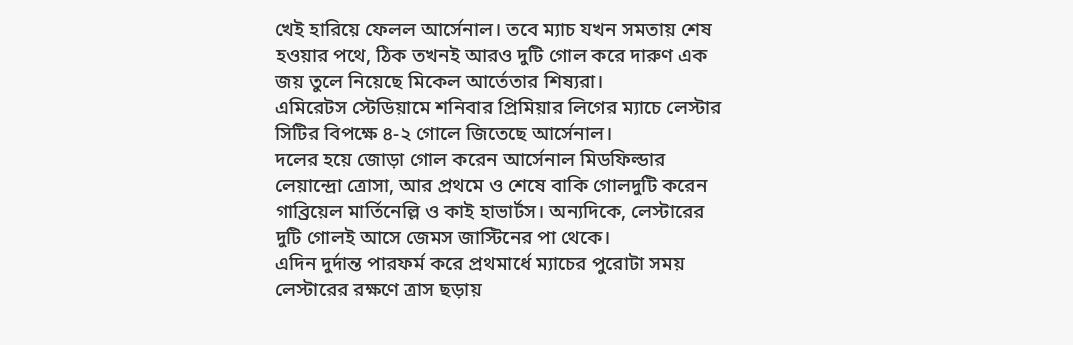খেই হারিয়ে ফেলল আর্সেনাল। তবে ম্যাচ যখন সমতায় শেষ হওয়ার পথে, ঠিক তখনই আরও দুটি গোল করে দারুণ এক জয় তুলে নিয়েছে মিকেল আর্তেতার শিষ্যরা।
এমিরেটস স্টেডিয়ামে শনিবার প্রিমিয়ার লিগের ম্যাচে লেস্টার সিটির বিপক্ষে ৪-২ গোলে জিতেছে আর্সেনাল।
দলের হয়ে জোড়া গোল করেন আর্সেনাল মিডফিল্ডার লেয়ান্দ্রো ত্রোসা, আর প্রথমে ও শেষে বাকি গোলদুটি করেন গাব্রিয়েল মার্তিনেল্লি ও কাই হাভার্টস। অন্যদিকে, লেস্টারের দুটি গোলই আসে জেমস জাস্টিনের পা থেকে।
এদিন দুর্দান্ত পারফর্ম করে প্রথমার্ধে ম্যাচের পুরোটা সময় লেস্টারের রক্ষণে ত্রাস ছড়ায়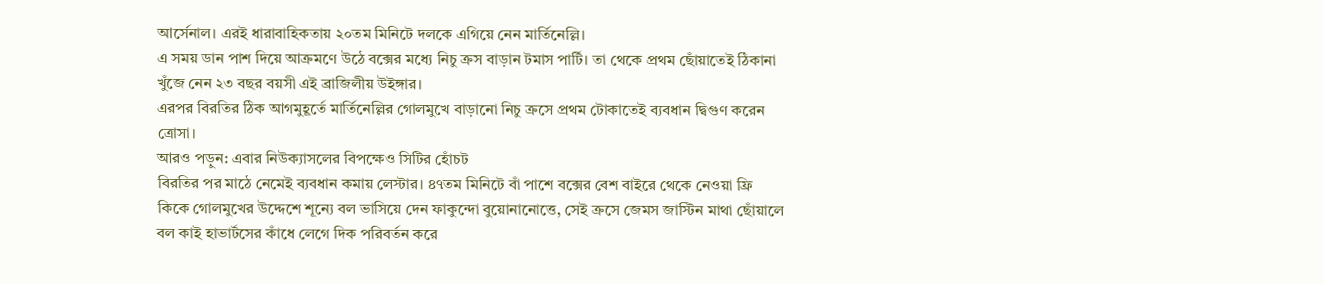আর্সেনাল। এরই ধারাবাহিকতায় ২০তম মিনিটে দলকে এগিয়ে নেন মার্তিনেল্লি।
এ সময় ডান পাশ দিয়ে আক্রমণে উঠে বক্সের মধ্যে নিচু ক্রস বাড়ান টমাস পার্টি। তা থেকে প্রথম ছোঁয়াতেই ঠিকানা খুঁজে নেন ২৩ বছর বয়সী এই ব্রাজিলীয় উইঙ্গার।
এরপর বিরতির ঠিক আগমুহূর্তে মার্তিনেল্লির গোলমুখে বাড়ানো নিচু ক্রসে প্রথম টোকাতেই ব্যবধান দ্বিগুণ করেন ত্রোসা।
আরও পড়ুন: এবার নিউক্যাসলের বিপক্ষেও সিটির হোঁচট
বিরতির পর মাঠে নেমেই ব্যবধান কমায় লেস্টার। ৪৭তম মিনিটে বাঁ পাশে বক্সের বেশ বাইরে থেকে নেওয়া ফ্রি কিকে গোলমুখের উদ্দেশে শূন্যে বল ভাসিয়ে দেন ফাকুন্দো বুয়োনানোত্তে, সেই ক্রসে জেমস জাস্টিন মাথা ছোঁয়ালে বল কাই হাভার্টসের কাঁধে লেগে দিক পরিবর্তন করে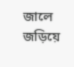জালে জড়িয়ে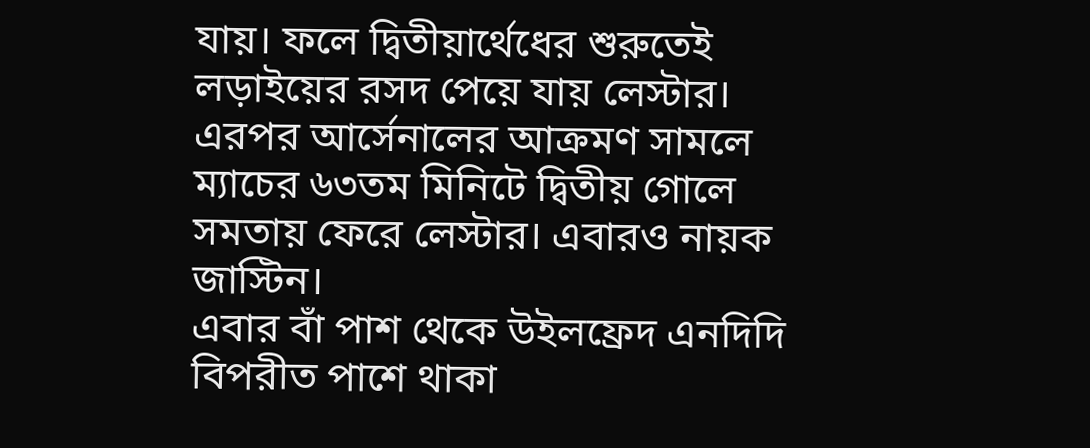যায়। ফলে দ্বিতীয়ার্থেধের শুরুতেই লড়াইয়ের রসদ পেয়ে যায় লেস্টার।
এরপর আর্সেনালের আক্রমণ সামলে ম্যাচের ৬৩তম মিনিটে দ্বিতীয় গোলে সমতায় ফেরে লেস্টার। এবারও নায়ক জাস্টিন।
এবার বাঁ পাশ থেকে উইলফ্রেদ এনদিদি বিপরীত পাশে থাকা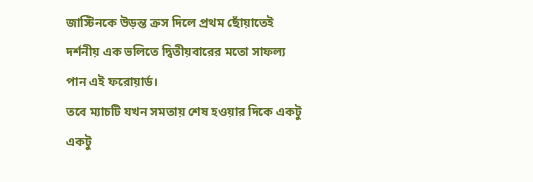জাস্টিনকে উড়ন্ত ক্রস দিলে প্রথম ছোঁয়াতেই দর্শনীয় এক ভলিতে দ্বিতীয়বারের মতো সাফল্য পান এই ফরোয়ার্ড।
তবে ম্যাচটি যখন সমতায় শেষ হওয়ার দিকে একটু একটু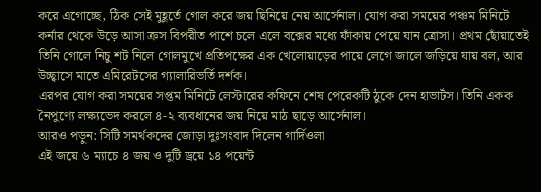করে এগোচ্ছে, ঠিক সেই মুহূর্তে গোল করে জয় ছিনিয়ে নেয় আর্সেনাল। যোগ করা সময়ের পঞ্চম মিনিটে কর্নার থেকে উড়ে আসা ক্রস বিপরীত পাশে চলে এলে বক্সের মধ্যে ফাঁকায় পেয়ে যান ত্রোসা। প্রথম ছোঁয়াতেই তিনি গোলে নিচু শট নিলে গোলমুখে প্রতিপক্ষের এক খেলোয়াড়ের পায়ে লেগে জালে জড়িয়ে যায় বল, আর উচ্ছ্বাসে মাতে এমিরেটসের গ্যালারিভর্তি দর্শক।
এরপর যোগ করা সময়ের সপ্তম মিনিটে লেস্টারের কফিনে শেষ পেরেকটি ঠুকে দেন হাভার্টস। তিনি একক নৈপুণ্যে লক্ষ্যভেদ করলে ৪-২ ব্যবধানের জয় নিয়ে মাঠ ছাড়ে আর্সেনাল।
আরও পড়ুন: সিটি সমর্থকদের জোড়া দুঃসংবাদ দিলেন গার্দিওলা
এই জয়ে ৬ ম্যাচে ৪ জয় ও দুটি ড্রয়ে ১৪ পয়েন্ট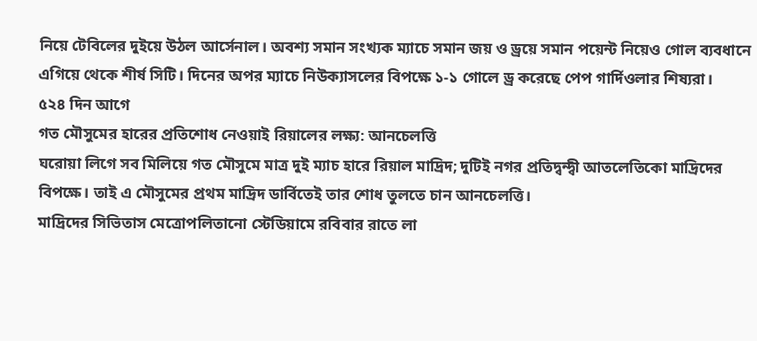নিয়ে টেবিলের দুইয়ে উঠল আর্সেনাল। অবশ্য সমান সংখ্যক ম্যাচে সমান জয় ও ড্রয়ে সমান পয়েন্ট নিয়েও গোল ব্যবধানে এগিয়ে থেকে শীর্ষ সিটি। দিনের অপর ম্যাচে নিউক্যাসলের বিপক্ষে ১-১ গোলে ড্র করেছে পেপ গার্দিওলার শিষ্যরা।
৫২৪ দিন আগে
গত মৌসুমের হারের প্রতিশোধ নেওয়াই রিয়ালের লক্ষ্য: আনচেলত্তি
ঘরোয়া লিগে সব মিলিয়ে গত মৌসুমে মাত্র দুই ম্যাচ হারে রিয়াল মাদ্রিদ; দুটিই নগর প্রতিদ্বন্দ্বী আতলেতিকো মাদ্রিদের বিপক্ষে। তাই এ মৌসুমের প্রথম মাদ্রিদ ডার্বিতেই তার শোধ তুলতে চান আনচেলত্তি।
মাদ্রিদের সিভিতাস মেত্রোপলিতানো স্টেডিয়ামে রবিবার রাতে লা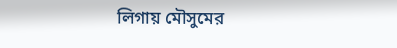লিগায় মৌসুমের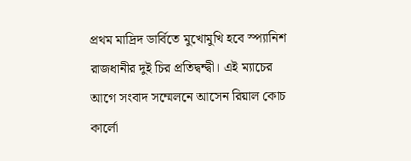প্রথম মাদ্রিদ ডার্বিতে মুখোমুখি হবে স্প্যানিশ রাজধানীর দুই চির প্রতিদ্বন্দ্বী। এই ম্যাচের আগে সংবাদ সম্মেলনে আসেন রিয়াল কোচ কার্লো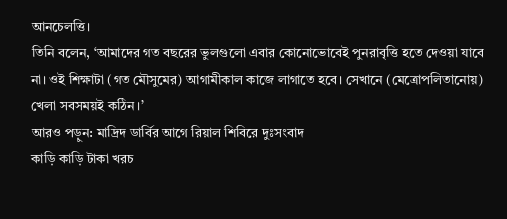আনচেলত্তি।
তিনি বলেন, ‘আমাদের গত বছরের ভুলগুলো এবার কোনোভোবেই পুনরাবৃত্তি হতে দেওয়া যাবে না। ওই শিক্ষাটা (গত মৌসুমের) আগামীকাল কাজে লাগাতে হবে। সেখানে (মেত্রোপলিতানোয়) খেলা সবসময়ই কঠিন।’
আরও পড়ুন: মাদ্রিদ ডার্বির আগে রিয়াল শিবিরে দুঃসংবাদ
কাড়ি কাড়ি টাকা খরচ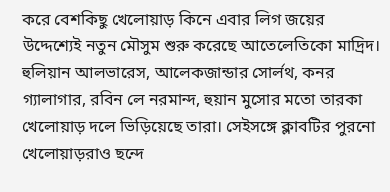করে বেশকিছু খেলোয়াড় কিনে এবার লিগ জয়ের উদ্দেশ্যেই নতুন মৌসুম শুরু করেছে আতেলেতিকো মাদ্রিদ। হুলিয়ান আলভারেস, আলেকজান্ডার সোর্লথ, কনর গ্যালাগার, রবিন লে নরমান্দ, হুয়ান মুসোর মতো তারকা খেলোয়াড় দলে ভিড়িয়েছে তারা। সেইসঙ্গে ক্লাবটির পুরনো খেলোয়াড়রাও ছন্দে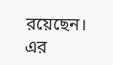রয়েছেন। এর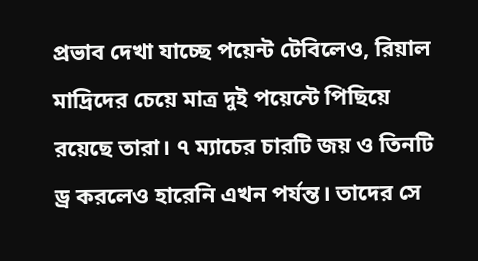প্রভাব দেখা যাচ্ছে পয়েন্ট টেবিলেও, রিয়াল মাদ্রিদের চেয়ে মাত্র দুই পয়েন্টে পিছিয়ে রয়েছে তারা। ৭ ম্যাচের চারটি জয় ও তিনটি ড্র করলেও হারেনি এখন পর্যন্ত। তাদের সে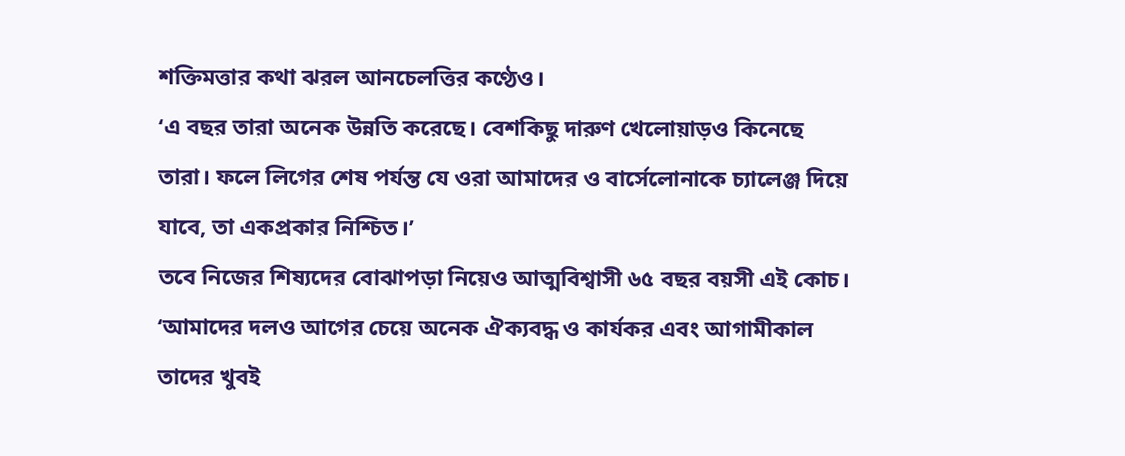শক্তিমত্তার কথা ঝরল আনচেলত্তির কণ্ঠেও।
‘এ বছর তারা অনেক উন্নতি করেছে। বেশকিছু দারুণ খেলোয়াড়ও কিনেছে তারা। ফলে লিগের শেষ পর্যন্ত যে ওরা আমাদের ও বার্সেলোনাকে চ্যালেঞ্জ দিয়ে যাবে, তা একপ্রকার নিশ্চিত।’
তবে নিজের শিষ্যদের বোঝাপড়া নিয়েও আত্মবিশ্বাসী ৬৫ বছর বয়সী এই কোচ।
‘আমাদের দলও আগের চেয়ে অনেক ঐক্যবদ্ধ ও কার্যকর এবং আগামীকাল তাদের খুবই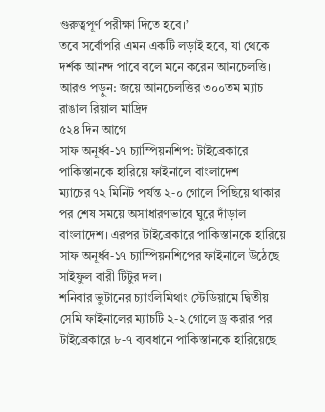গুরুত্বপূর্ণ পরীক্ষা দিতে হবে।’
তবে সর্বোপরি এমন একটি লড়াই হবে, যা থেকে দর্শক আনন্দ পাবে বলে মনে করেন আনচেলত্তি।
আরও পড়ুন: জয়ে আনচেলত্তির ৩০০তম ম্যাচ রাঙাল রিয়াল মাদ্রিদ
৫২৪ দিন আগে
সাফ অনূর্ধ্ব-১৭ চ্যাম্পিয়নশিপ: টাইব্রেকারে পাকিস্তানকে হারিয়ে ফাইনালে বাংলাদেশ
ম্যাচের ৭২ মিনিট পর্যন্ত ২-০ গোলে পিছিয়ে থাকার পর শেষ সময়ে অসাধারণভাবে ঘুরে দাঁড়াল বাংলাদেশ। এরপর টাইব্রেকারে পাকিস্তানকে হারিয়ে সাফ অনূর্ধ্ব-১৭ চ্যাম্পিয়নশিপের ফাইনালে উঠেছে সাইফুল বারী টিটুর দল।
শনিবার ভুটানের চ্যাংলিমিথাং স্টেডিয়ামে দ্বিতীয় সেমি ফাইনালের ম্যাচটি ২-২ গোলে ড্র করার পর টাইব্রেকারে ৮-৭ ব্যবধানে পাকিস্তানকে হারিয়েছে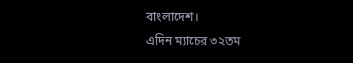বাংলাদেশ।
এদিন ম্যাচের ৩২তম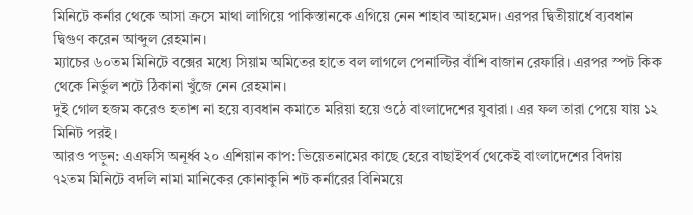মিনিটে কর্নার থেকে আসা ক্রসে মাথা লাগিয়ে পাকিস্তানকে এগিয়ে নেন শাহাব আহমেদ। এরপর দ্বিতীয়ার্ধে ব্যবধান দ্বিগুণ করেন আব্দুল রেহমান।
ম্যাচের ৬০তম মিনিটে বক্সের মধ্যে সিয়াম অমিতের হাতে বল লাগলে পেনাল্টির বাঁশি বাজান রেফারি। এরপর স্পট কিক থেকে নির্ভুল শটে ঠিকানা খুঁজে নেন রেহমান।
দুই গোল হজম করেও হতাশ না হয়ে ব্যবধান কমাতে মরিয়া হয়ে ওঠে বাংলাদেশের যুবারা। এর ফল তারা পেয়ে যায় ১২ মিনিট পরই।
আরও পড়ুন: এএফসি অনূর্ধ্ব ২০ এশিয়ান কাপ: ভিয়েতনামের কাছে হেরে বাছাইপর্ব থেকেই বাংলাদেশের বিদায়
৭২তম মিনিটে বদলি নামা মানিকের কোনাকুনি শট কর্নারের বিনিময়ে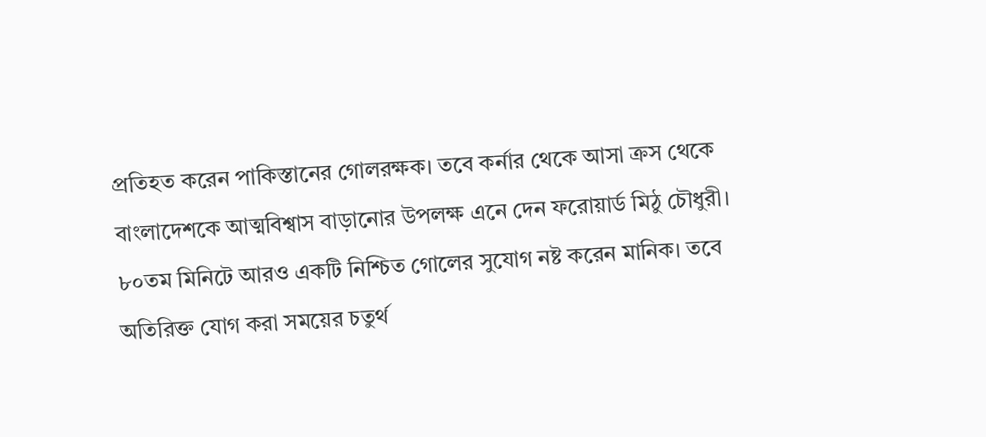প্রতিহত করেন পাকিস্তানের গোলরক্ষক। তবে কর্নার থেকে আসা ক্রস থেকে বাংলাদেশকে আত্মবিশ্বাস বাড়ানোর উপলক্ষ এনে দেন ফরোয়ার্ড মিঠু চৌধুরী।
৮০তম মিনিটে আরও একটি নিশ্চিত গোলের সুযোগ নষ্ট করেন মানিক। তবে অতিরিক্ত যোগ করা সময়ের চতুর্থ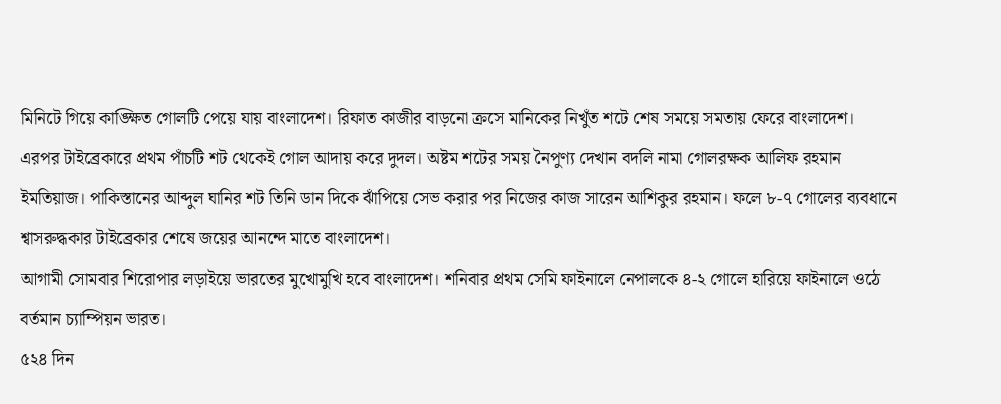মিনিটে গিয়ে কাঙ্ক্ষিত গোলটি পেয়ে যায় বাংলাদেশ। রিফাত কাজীর বাড়নো ক্রসে মানিকের নিখুঁত শটে শেষ সময়ে সমতায় ফেরে বাংলাদেশ।
এরপর টাইব্রেকারে প্রথম পাঁচটি শট থেকেই গোল আদায় করে দুদল। অষ্টম শটের সময় নৈপুণ্য দেখান বদলি নামা গোলরক্ষক আলিফ রহমান ইমতিয়াজ। পাকিস্তানের আব্দুল ঘানির শট তিনি ডান দিকে ঝাঁপিয়ে সেভ করার পর নিজের কাজ সারেন আশিকুর রহমান। ফলে ৮-৭ গোলের ব্যবধানে শ্বাসরুদ্ধকার টাইব্রেকার শেষে জয়ের আনন্দে মাতে বাংলাদেশ।
আগামী সোমবার শিরোপার লড়াইয়ে ভারতের মুখোমুখি হবে বাংলাদেশ। শনিবার প্রথম সেমি ফাইনালে নেপালকে ৪-২ গোলে হারিয়ে ফাইনালে ওঠে বর্তমান চ্যাম্পিয়ন ভারত।
৫২৪ দিন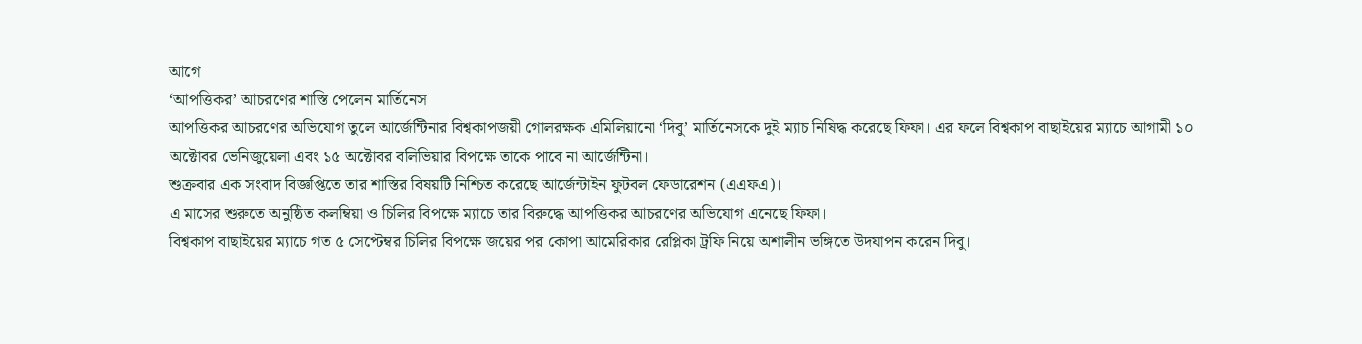আগে
‘আপত্তিকর’ আচরণের শাস্তি পেলেন মার্তিনেস
আপত্তিকর আচরণের অভিযোগ তুলে আর্জেন্টিনার বিশ্বকাপজয়ী গোলরক্ষক এমিলিয়ানো ‘দিবু’ মার্তিনেসকে দুই ম্যাচ নিষিদ্ধ করেছে ফিফা। এর ফলে বিশ্বকাপ বাছাইয়ের ম্যাচে আগামী ১০ অক্টোবর ভেনিজুয়েলা এবং ১৫ অক্টোবর বলিভিয়ার বিপক্ষে তাকে পাবে না আর্জেন্টিনা।
শুক্রবার এক সংবাদ বিজ্ঞপ্তিতে তার শাস্তির বিষয়টি নিশ্চিত করেছে আর্জেন্টাইন ফুটবল ফেডারেশন (এএফএ)।
এ মাসের শুরুতে অনুষ্ঠিত কলম্বিয়া ও চিলির বিপক্ষে ম্যাচে তার বিরুদ্ধে আপত্তিকর আচরণের অভিযোগ এনেছে ফিফা।
বিশ্বকাপ বাছাইয়ের ম্যাচে গত ৫ সেপ্টেম্বর চিলির বিপক্ষে জয়ের পর কোপা আমেরিকার রেপ্লিকা ট্রফি নিয়ে অশালীন ভঙ্গিতে উদযাপন করেন দিবু।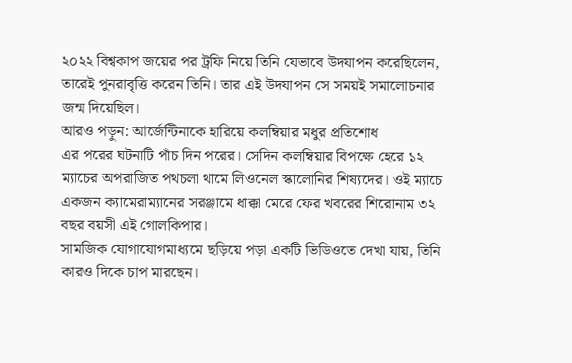২০২২ বিশ্বকাপ জয়ের পর ট্রফি নিয়ে তিনি যেভাবে উদযাপন করেছিলেন, তারেই পুনরাবৃত্তি করেন তিনি। তার এই উদযাপন সে সময়ই সমালোচনার জন্ম দিয়েছিল।
আরও পড়ুন: আর্জেন্টিনাকে হারিয়ে কলম্বিয়ার মধুর প্রতিশোধ
এর পরের ঘটনাটি পাঁচ দিন পরের। সেদিন কলম্বিয়ার বিপক্ষে হেরে ১২ ম্যাচের অপরাজিত পথচলা থামে লিওনেল স্কালোনির শিষ্যদের। ওই ম্যাচে একজন ক্যামেরাম্যানের সরঞ্জামে ধাক্কা মেরে ফের খবরের শিরোনাম ৩২ বছর বয়সী এই গোলকিপার।
সামজিক যোগাযোগমাধ্যমে ছড়িয়ে পড়া একটি ভিডিওতে দেখা যায়, তিনি কারও দিকে চাপ মারছেন।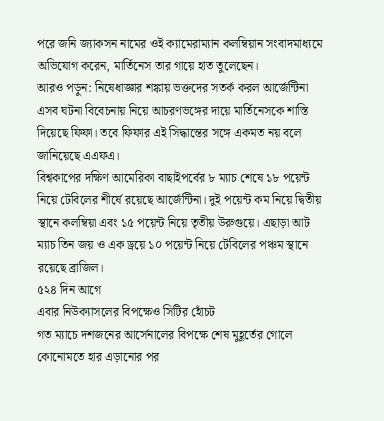পরে জনি জ্যাকসন নামের ওই ক্যামেরাম্যান কলম্বিয়ান সংবাদমাধ্যমে অভিযোগ করেন, মার্তিনেস তার গায়ে হাত তুলেছেন।
আরও পড়ুন: নিষেধাজ্ঞার শঙ্কায় ভক্তদের সতর্ক করল আর্জেন্টিনা
এসব ঘটনা বিবেচনায় নিয়ে আচরণভঙ্গের দায়ে মার্তিনেসকে শাস্তি দিয়েছে ফিফা। তবে ফিফার এই সিদ্ধান্তের সঙ্গে একমত নয় বলে জানিয়েছে এএফএ।
বিশ্বকাপের দক্ষিণ আমেরিকা বাছাইপর্বের ৮ ম্যাচ শেষে ১৮ পয়েন্ট নিয়ে টেবিলের শীর্ষে রয়েছে আর্জেন্টিনা। দুই পয়েন্ট কম নিয়ে দ্বিতীয় স্থানে কলম্বিয়া এবং ১৫ পয়েন্ট নিয়ে তৃতীয় উরুগুয়ে। এছাড়া আট ম্যাচ তিন জয় ও এক ড্রয়ে ১০ পয়েন্ট নিয়ে টেবিলের পঞ্চম স্থানে রয়েছে ব্রাজিল।
৫২৪ দিন আগে
এবার নিউক্যাসলের বিপক্ষেও সিটির হোঁচট
গত ম্যাচে দশজনের আর্সেনালের বিপক্ষে শেষ মুহূর্তের গোলে কোনোমতে হার এড়ানোর পর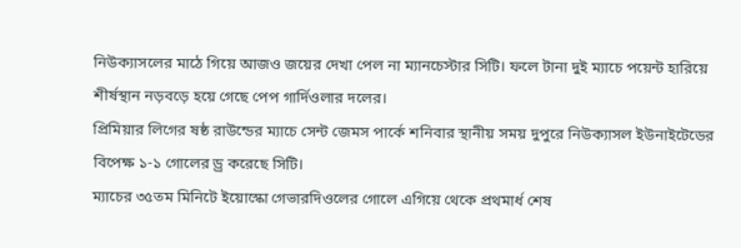নিউক্যাসলের মাঠে গিয়ে আজও জয়ের দেখা পেল না ম্যানচেস্টার সিটি। ফলে টানা দুই ম্যাচে পয়েন্ট হারিয়ে শীর্ষস্থান নড়বড়ে হয়ে গেছে পেপ গার্দিওলার দলের।
প্রিমিয়ার লিগের ষষ্ঠ রাউন্ডের ম্যাচে সেন্ট জেমস পার্কে শনিবার স্থানীয় সময় দুপুরে নিউক্যাসল ইউনাইটেডের বিপেক্ষ ১-১ গোলের ড্র করেছে সিটি।
ম্যাচের ৩৫তম মিনিটে ইয়োস্কো গেভারদিওলের গোলে এগিয়ে থেকে প্রথমার্ধ শেষ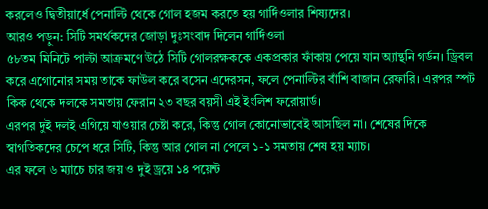করলেও দ্বিতীয়ার্ধে পেনাল্টি থেকে গোল হজম করতে হয় গার্দিওলার শিষ্যদের।
আরও পড়ুন: সিটি সমর্থকদের জোড়া দুঃসংবাদ দিলেন গার্দিওলা
৫৮তম মিনিটে পাল্টা আক্রমণে উঠে সিটি গোলরক্ষককে একপ্রকার ফাঁকায় পেয়ে যান অ্যান্থনি গর্ডন। ড্রিবল করে এগোনোর সময় তাকে ফাউল করে বসেন এদেরসন, ফলে পেনাল্টির বাঁশি বাজান রেফারি। এরপর স্পট কিক থেকে দলকে সমতায় ফেরান ২৩ বছর বয়সী এই ইংলিশ ফরোয়ার্ড।
এরপর দুই দলই এগিয়ে যাওয়ার চেষ্টা করে, কিন্তু গোল কোনোভাবেই আসছিল না। শেষের দিকে স্বাগতিকদের চেপে ধরে সিটি, কিন্তু আর গোল না পেলে ১-১ সমতায় শেষ হয় ম্যাচ।
এর ফলে ৬ ম্যাচে চার জয় ও দুই ড্রয়ে ১৪ পয়েন্ট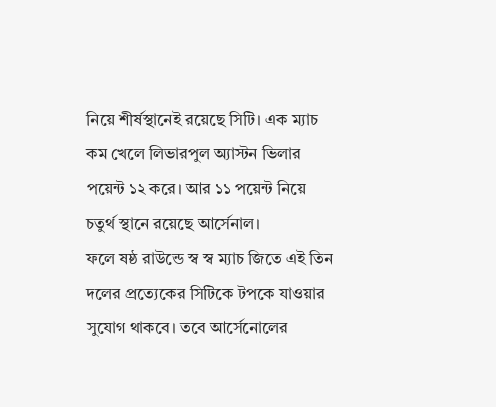নিয়ে শীর্ষস্থানেই রয়েছে সিটি। এক ম্যাচ কম খেলে লিভারপুল অ্যাস্টন ভিলার পয়েন্ট ১২ করে। আর ১১ পয়েন্ট নিয়ে চতুর্থ স্থানে রয়েছে আর্সেনাল।
ফলে ষষ্ঠ রাউন্ডে স্ব স্ব ম্যাচ জিতে এই তিন দলের প্রত্যেকের সিটিকে টপকে যাওয়ার সুযোগ থাকবে। তবে আর্সেনোলের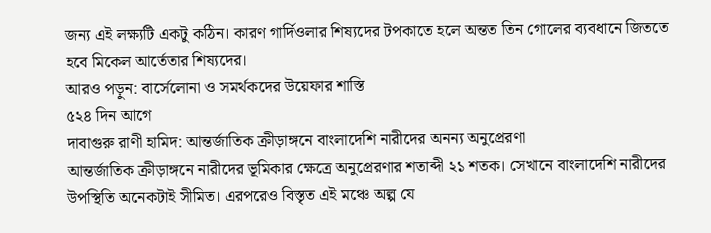জন্য এই লক্ষ্যটি একটু কঠিন। কারণ গার্দিওলার শিষ্যদের টপকাতে হলে অন্তত তিন গোলের ব্যবধানে জিততে হবে মিকেল আর্তেতার শিষ্যদের।
আরও পড়ুন: বার্সেলোনা ও সমর্থকদের উয়েফার শাস্তি
৫২৪ দিন আগে
দাবাগুরু রাণী হামিদ: আন্তর্জাতিক ক্রীড়াঙ্গনে বাংলাদেশি নারীদের অনন্য অনুপ্রেরণা
আন্তর্জাতিক ক্রীড়াঙ্গনে নারীদের ভূমিকার ক্ষেত্রে অনুপ্রেরণার শতাব্দী ২১ শতক। সেখানে বাংলাদেশি নারীদের উপস্থিতি অনেকটাই সীমিত। এরপরেও বিস্তৃত এই মঞ্চে অল্প যে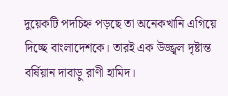দুয়েকটি পদচিহ্ন পড়ছে তা অনেকখানি এগিয়ে দিচ্ছে বাংলাদেশকে। তারই এক উজ্জ্বল দৃষ্টান্ত বর্ষিয়ান দাবাড়ু রাণী হামিদ।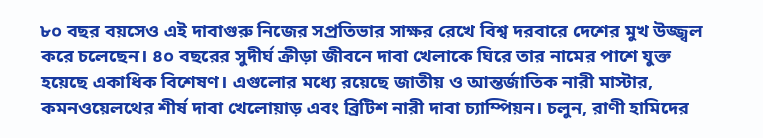৮০ বছর বয়সেও এই দাবাগুরু নিজের সপ্রতিভার সাক্ষর রেখে বিশ্ব দরবারে দেশের মুখ উজ্জ্বল করে চলেছেন। ৪০ বছরের সুদীর্ঘ ক্রীড়া জীবনে দাবা খেলাকে ঘিরে তার নামের পাশে যুক্ত হয়েছে একাধিক বিশেষণ। এগুলোর মধ্যে রয়েছে জাতীয় ও আন্তর্জাতিক নারী মাস্টার, কমনওয়েলথের শীর্ষ দাবা খেলোয়াড় এবং ব্রিটিশ নারী দাবা চ্যাম্পিয়ন। চলুন, রাণী হামিদের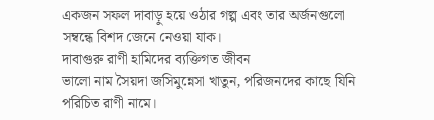একজন সফল দাবাড়ু হয়ে ওঠার গল্প এবং তার অর্জনগুলো সম্বন্ধে বিশদ জেনে নেওয়া যাক।
দাবাগুরু রাণী হামিদের ব্যক্তিগত জীবন
ভালো নাম সৈয়দা জসিমুন্নেসা খাতুন, পরিজনদের কাছে যিনি পরিচিত রাণী নামে।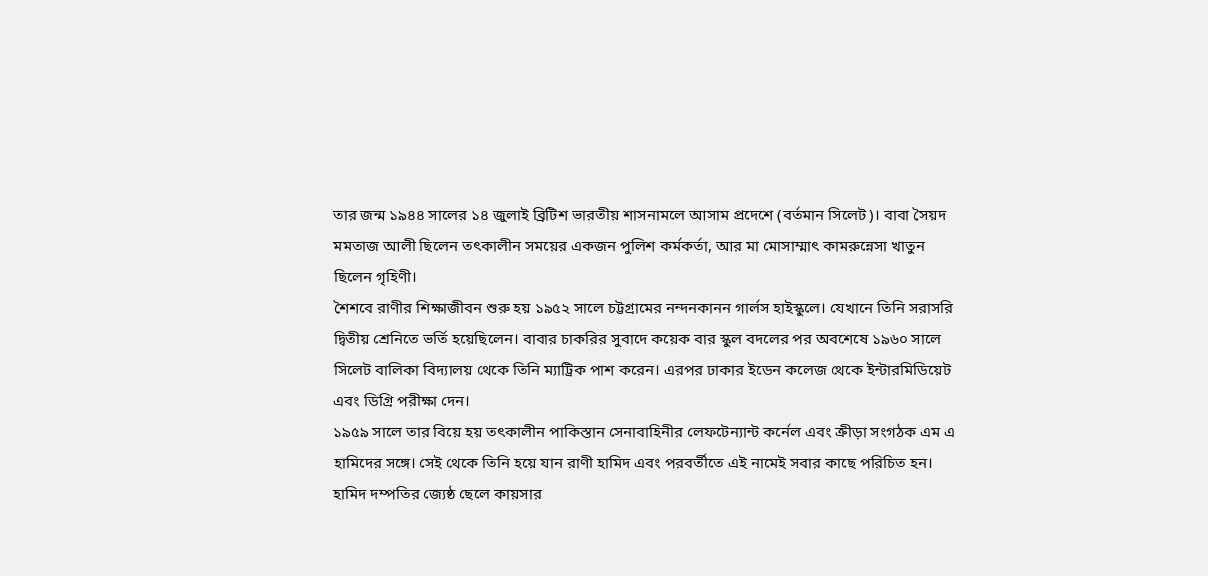তার জন্ম ১৯৪৪ সালের ১৪ জুলাই ব্রিটিশ ভারতীয় শাসনামলে আসাম প্রদেশে (বর্তমান সিলেট)। বাবা সৈয়দ মমতাজ আলী ছিলেন তৎকালীন সময়ের একজন পুলিশ কর্মকর্তা, আর মা মোসাম্মাৎ কামরুন্নেসা খাতুন ছিলেন গৃহিণী।
শৈশবে রাণীর শিক্ষাজীবন শুরু হয় ১৯৫২ সালে চট্টগ্রামের নন্দনকানন গার্লস হাইস্কুলে। যেখানে তিনি সরাসরি দ্বিতীয় শ্রেনিতে ভর্তি হয়েছিলেন। বাবার চাকরির সুবাদে কয়েক বার স্কুল বদলের পর অবশেষে ১৯৬০ সালে সিলেট বালিকা বিদ্যালয় থেকে তিনি ম্যাট্রিক পাশ করেন। এরপর ঢাকার ইডেন কলেজ থেকে ইন্টারমিডিয়েট এবং ডিগ্রি পরীক্ষা দেন।
১৯৫৯ সালে তার বিয়ে হয় তৎকালীন পাকিস্তান সেনাবাহিনীর লেফটেন্যান্ট কর্নেল এবং ক্রীড়া সংগঠক এম এ হামিদের সঙ্গে। সেই থেকে তিনি হয়ে যান রাণী হামিদ এবং পরবর্তীতে এই নামেই সবার কাছে পরিচিত হন।
হামিদ দম্পতির জ্যেষ্ঠ ছেলে কায়সার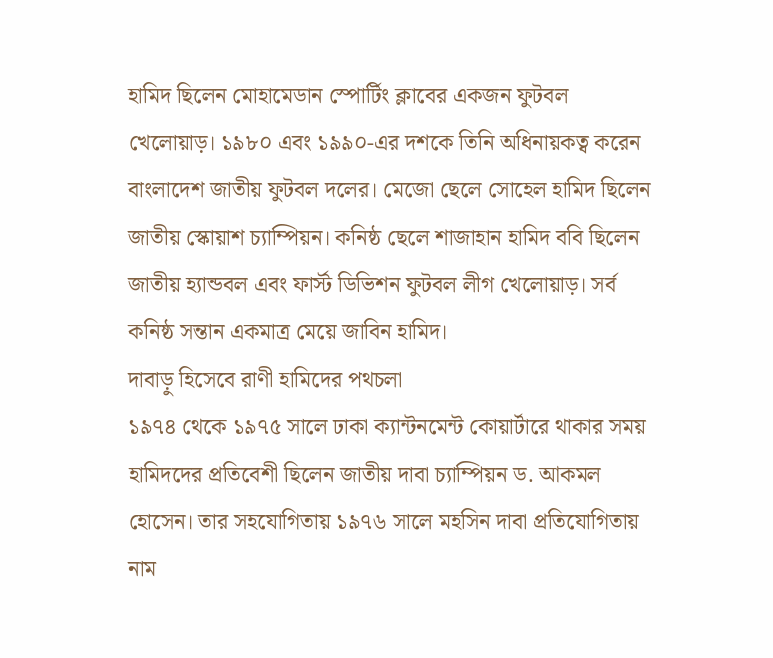হামিদ ছিলেন মোহামেডান স্পোর্টিং ক্লাবের একজন ফুটবল খেলোয়াড়। ১৯৮০ এবং ১৯৯০-এর দশকে তিনি অধিনায়কত্ব করেন বাংলাদেশ জাতীয় ফুটবল দলের। মেজো ছেলে সোহেল হামিদ ছিলেন জাতীয় স্কোয়াশ চ্যাম্পিয়ন। কনিষ্ঠ ছেলে শাজাহান হামিদ ববি ছিলেন জাতীয় হ্যান্ডবল এবং ফার্স্ট ডিভিশন ফুটবল লীগ খেলোয়াড়। সর্ব কনিষ্ঠ সন্তান একমাত্র মেয়ে জাবিন হামিদ।
দাবাড়ু হিসেবে রাণী হামিদের পথচলা
১৯৭৪ থেকে ১৯৭৫ সালে ঢাকা ক্যান্টনমেন্ট কোয়ার্টারে থাকার সময় হামিদদের প্রতিবেশী ছিলেন জাতীয় দাবা চ্যাম্পিয়ন ড. আকমল হোসেন। তার সহযোগিতায় ১৯৭৬ সালে মহসিন দাবা প্রতিযোগিতায় নাম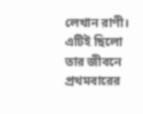লেখান রাণী। এটিই ছিলো তার জীবনে প্রথমবারের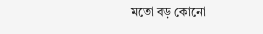মতো বড় কোনো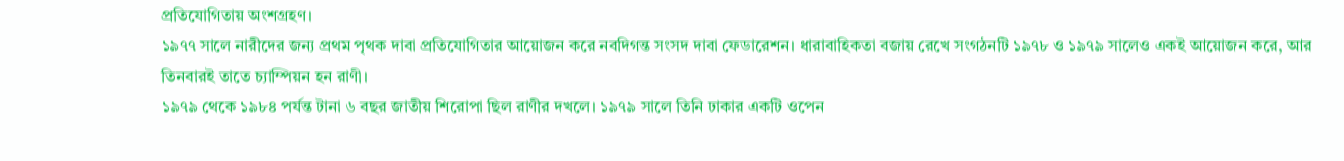প্রতিযোগিতায় অংশগ্রহণ।
১৯৭৭ সালে নারীদের জন্য প্রথম পৃথক দাবা প্রতিযোগিতার আয়োজন করে নবদিগন্ত সংসদ দাবা ফেডারেশন। ধারাবাহিকতা বজায় রেখে সংগঠনটি ১৯৭৮ ও ১৯৭৯ সালেও একই আয়োজন করে, আর তিনবারই তাতে চ্যাম্পিয়ন হন রাণী।
১৯৭৯ থেকে ১৯৮৪ পর্যন্ত টানা ৬ বছর জাতীয় শিরোপা ছিল রাণীর দখলে। ১৯৭৯ সালে তিনি ঢাকার একটি ওপেন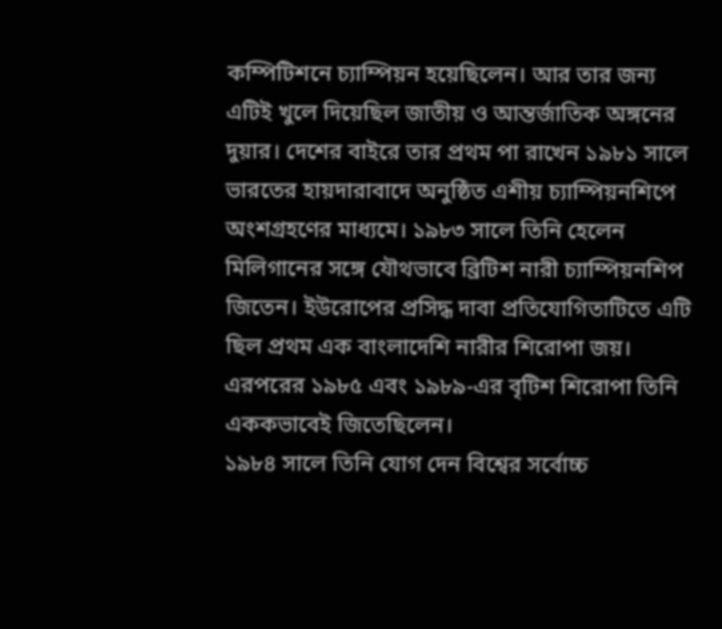কম্পিটিশনে চ্যাম্পিয়ন হয়েছিলেন। আর তার জন্য এটিই খুলে দিয়েছিল জাতীয় ও আন্তর্জাতিক অঙ্গনের দুয়ার। দেশের বাইরে তার প্রথম পা রাখেন ১৯৮১ সালে ভারতের হায়দারাবাদে অনুষ্ঠিত এশীয় চ্যাম্পিয়নশিপে অংশগ্রহণের মাধ্যমে। ১৯৮৩ সালে তিনি হেলেন মিলিগানের সঙ্গে যৌথভাবে ব্রিটিশ নারী চ্যাম্পিয়নশিপ জিতেন। ইউরোপের প্রসিদ্ধ দাবা প্রতিযোগিতাটিতে এটি ছিল প্রথম এক বাংলাদেশি নারীর শিরোপা জয়। এরপরের ১৯৮৫ এবং ১৯৮৯-এর বৃটিশ শিরোপা তিনি এককভাবেই জিতেছিলেন।
১৯৮৪ সালে তিনি যোগ দেন বিশ্বের সর্বোচ্চ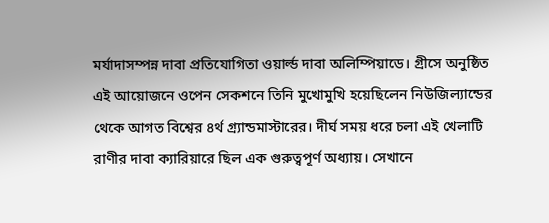মর্যাদাসম্পন্ন দাবা প্রতিযোগিতা ওয়ার্ল্ড দাবা অলিম্পিয়াডে। গ্রীসে অনুষ্ঠিত এই আয়োজনে ওপেন সেকশনে তিনি মুখোমুখি হয়েছিলেন নিউজিল্যান্ডের থেকে আগত বিশ্বের ৪র্থ গ্র্যান্ডমাস্টারের। দীর্ঘ সময় ধরে চলা এই খেলাটি রাণীর দাবা ক্যারিয়ারে ছিল এক গুরুত্বপূর্ণ অধ্যায়। সেখানে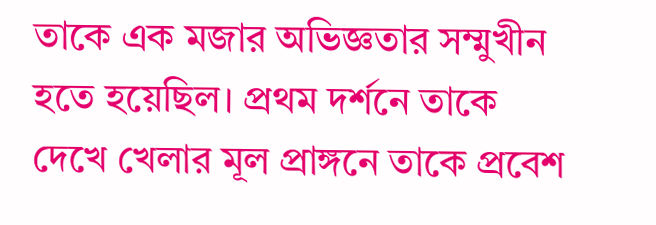তাকে এক মজার অভিজ্ঞতার সম্মুখীন হতে হয়েছিল। প্রথম দর্শনে তাকে দেখে খেলার মূল প্রাঙ্গনে তাকে প্রবেশ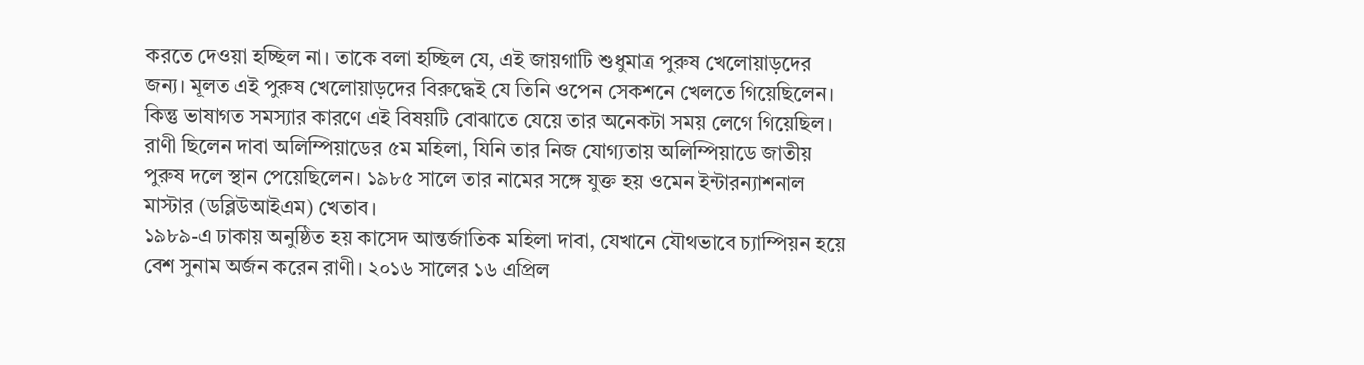করতে দেওয়া হচ্ছিল না। তাকে বলা হচ্ছিল যে, এই জায়গাটি শুধুমাত্র পুরুষ খেলোয়াড়দের জন্য। মূলত এই পুরুষ খেলোয়াড়দের বিরুদ্ধেই যে তিনি ওপেন সেকশনে খেলতে গিয়েছিলেন। কিন্তু ভাষাগত সমস্যার কারণে এই বিষয়টি বোঝাতে যেয়ে তার অনেকটা সময় লেগে গিয়েছিল।
রাণী ছিলেন দাবা অলিম্পিয়াডের ৫ম মহিলা, যিনি তার নিজ যোগ্যতায় অলিম্পিয়াডে জাতীয় পুরুষ দলে স্থান পেয়েছিলেন। ১৯৮৫ সালে তার নামের সঙ্গে যুক্ত হয় ওমেন ইন্টারন্যাশনাল মাস্টার (ডব্লিউআইএম) খেতাব।
১৯৮৯-এ ঢাকায় অনুষ্ঠিত হয় কাসেদ আন্তর্জাতিক মহিলা দাবা, যেখানে যৌথভাবে চ্যাম্পিয়ন হয়ে বেশ সুনাম অর্জন করেন রাণী। ২০১৬ সালের ১৬ এপ্রিল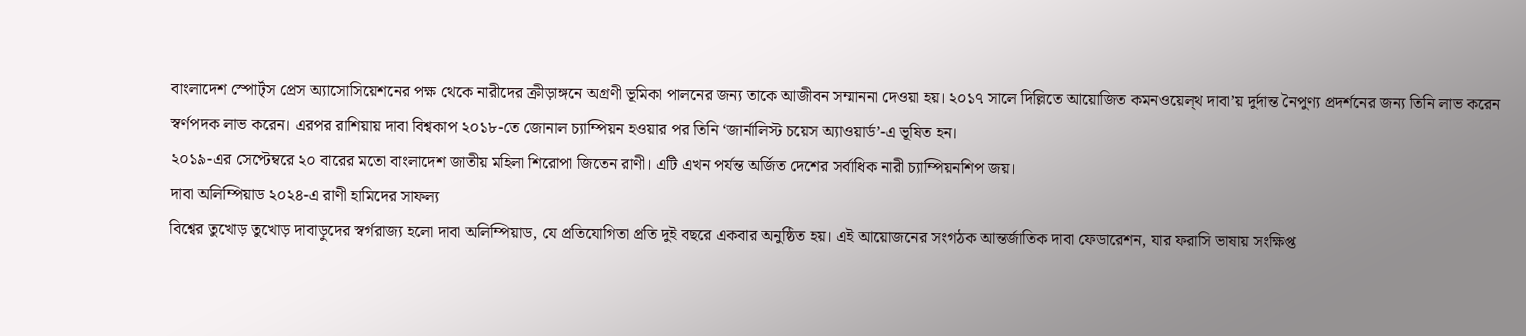বাংলাদেশ স্পোর্ট্স প্রেস অ্যাসোসিয়েশনের পক্ষ থেকে নারীদের ক্রীড়াঙ্গনে অগ্রণী ভূমিকা পালনের জন্য তাকে আজীবন সম্মাননা দেওয়া হয়। ২০১৭ সালে দিল্লিতে আয়োজিত কমনওয়েল্থ দাবা’য় দুর্দান্ত নৈপুণ্য প্রদর্শনের জন্য তিনি লাভ করেন স্বর্ণপদক লাভ করেন। এরপর রাশিয়ায় দাবা বিশ্বকাপ ২০১৮-তে জোনাল চ্যাম্পিয়ন হওয়ার পর তিনি ‘জার্নালিস্ট চয়েস অ্যাওয়ার্ড’-এ ভূষিত হন।
২০১৯-এর সেপ্টেম্বরে ২০ বারের মতো বাংলাদেশ জাতীয় মহিলা শিরোপা জিতেন রাণী। এটি এখন পর্যন্ত অর্জিত দেশের সর্বাধিক নারী চ্যাম্পিয়নশিপ জয়।
দাবা অলিম্পিয়াড ২০২৪-এ রাণী হামিদের সাফল্য
বিশ্বের তুখোড় তুখোড় দাবাড়ুদের স্বর্গরাজ্য হলো দাবা অলিম্পিয়াড, যে প্রতিযোগিতা প্রতি দুই বছরে একবার অনুষ্ঠিত হয়। এই আয়োজনের সংগঠক আন্তর্জাতিক দাবা ফেডারেশন, যার ফরাসি ভাষায় সংক্ষিপ্ত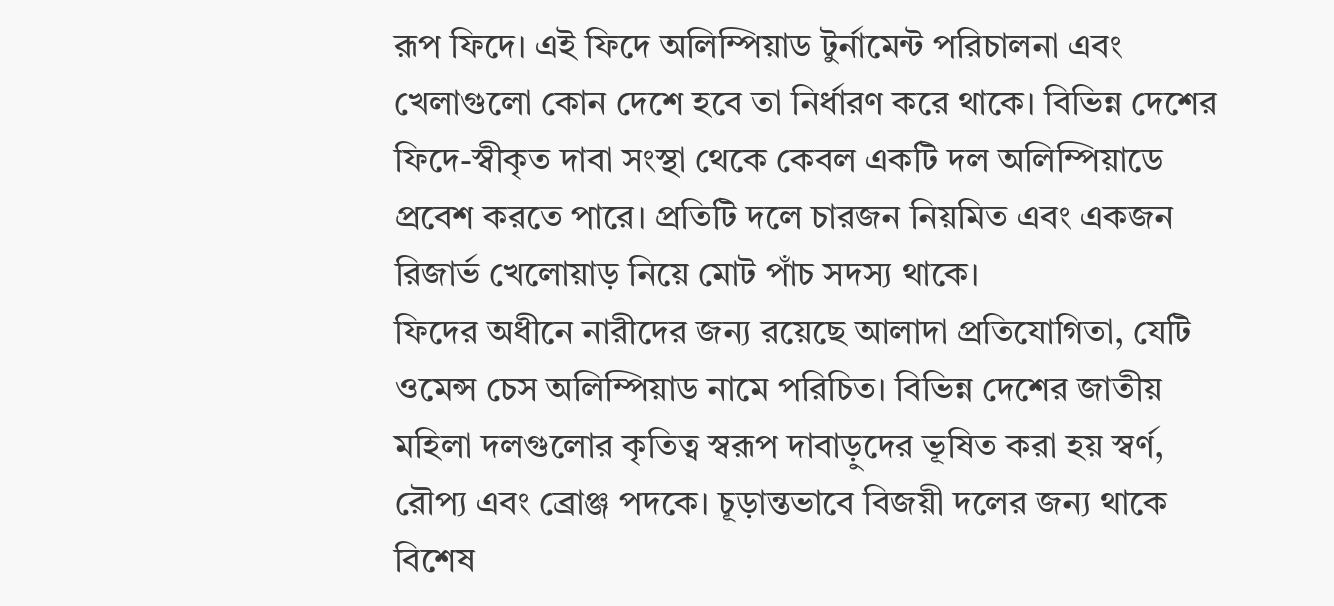রূপ ফিদে। এই ফিদে অলিম্পিয়াড টুর্নামেন্ট পরিচালনা এবং খেলাগুলো কোন দেশে হবে তা নির্ধারণ করে থাকে। বিভিন্ন দেশের ফিদে-স্বীকৃত দাবা সংস্থা থেকে কেবল একটি দল অলিম্পিয়াডে প্রবেশ করতে পারে। প্রতিটি দলে চারজন নিয়মিত এবং একজন রিজার্ভ খেলোয়াড় নিয়ে মোট পাঁচ সদস্য থাকে।
ফিদের অধীনে নারীদের জন্য রয়েছে আলাদা প্রতিযোগিতা, যেটি ওমেন্স চেস অলিম্পিয়াড নামে পরিচিত। বিভিন্ন দেশের জাতীয় মহিলা দলগুলোর কৃতিত্ব স্বরূপ দাবাড়ুদের ভূষিত করা হয় স্বর্ণ, রৌপ্য এবং ব্রোঞ্জ পদকে। চূড়ান্তভাবে বিজয়ী দলের জন্য থাকে বিশেষ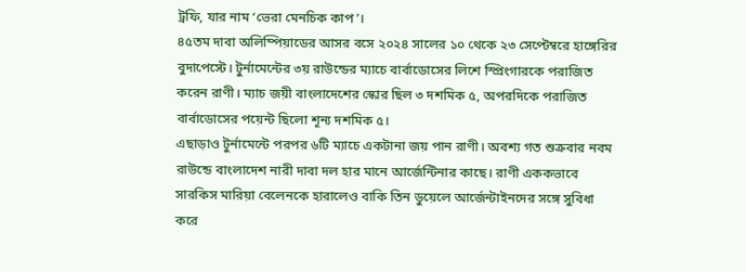ট্রফি, যার নাম ‘ভেরা মেনচিক কাপ’।
৪৫তম দাবা অলিম্পিয়াডের আসর বসে ২০২৪ সালের ১০ থেকে ২৩ সেপ্টেম্বরে হাঙ্গেরির বুদাপেস্টে। টুর্নামেন্টের ৩য় রাউন্ডের ম্যাচে বার্বাডোসের লিশে স্প্রিংগারকে পরাজিত করেন রাণী। ম্যাচ জয়ী বাংলাদেশের স্কোর ছিল ৩ দশমিক ৫, অপরদিকে পরাজিত বার্বাডোসের পয়েন্ট ছিলো শূন্য দশমিক ৫।
এছাড়াও টুর্নামেন্টে পরপর ৬টি ম্যাচে একটানা জয় পান রাণী। অবশ্য গত শুক্রবার নবম রাউন্ডে বাংলাদেশ নারী দাবা দল হার মানে আর্জেন্টিনার কাছে। রাণী এককভাবে সারকিস মারিয়া বেলেনকে হারালেও বাকি তিন ডুয়েলে আর্জেন্টাইনদের সঙ্গে সুবিধা করে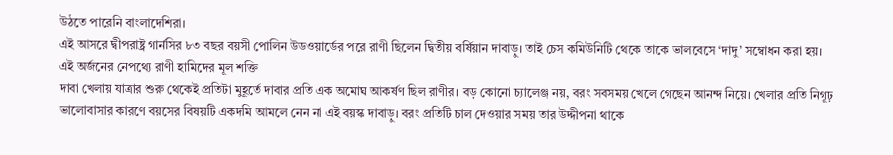উঠতে পারেনি বাংলাদেশিরা।
এই আসরে দ্বীপরাষ্ট্র গার্নসির ৮৩ বছর বয়সী পোলিন উডওয়ার্ডের পরে রাণী ছিলেন দ্বিতীয় বর্ষিয়ান দাবাড়ু। তাই চেস কমিউনিটি থেকে তাকে ভালবেসে ‘দাদু’ সম্বোধন করা হয়।
এই অর্জনের নেপথ্যে রাণী হামিদের মূল শক্তি
দাবা খেলায় যাত্রার শুরু থেকেই প্রতিটা মুহূর্তে দাবার প্রতি এক অমোঘ আকর্ষণ ছিল রাণীর। বড় কোনো চ্যালেঞ্জ নয়, বরং সবসময় খেলে গেছেন আনন্দ নিয়ে। খেলার প্রতি নিগূঢ় ভালোবাসার কারণে বয়সের বিষয়টি একদমি আমলে নেন না এই বয়স্ক দাবাড়ু। বরং প্রতিটি চাল দেওয়ার সময় তার উদ্দীপনা থাকে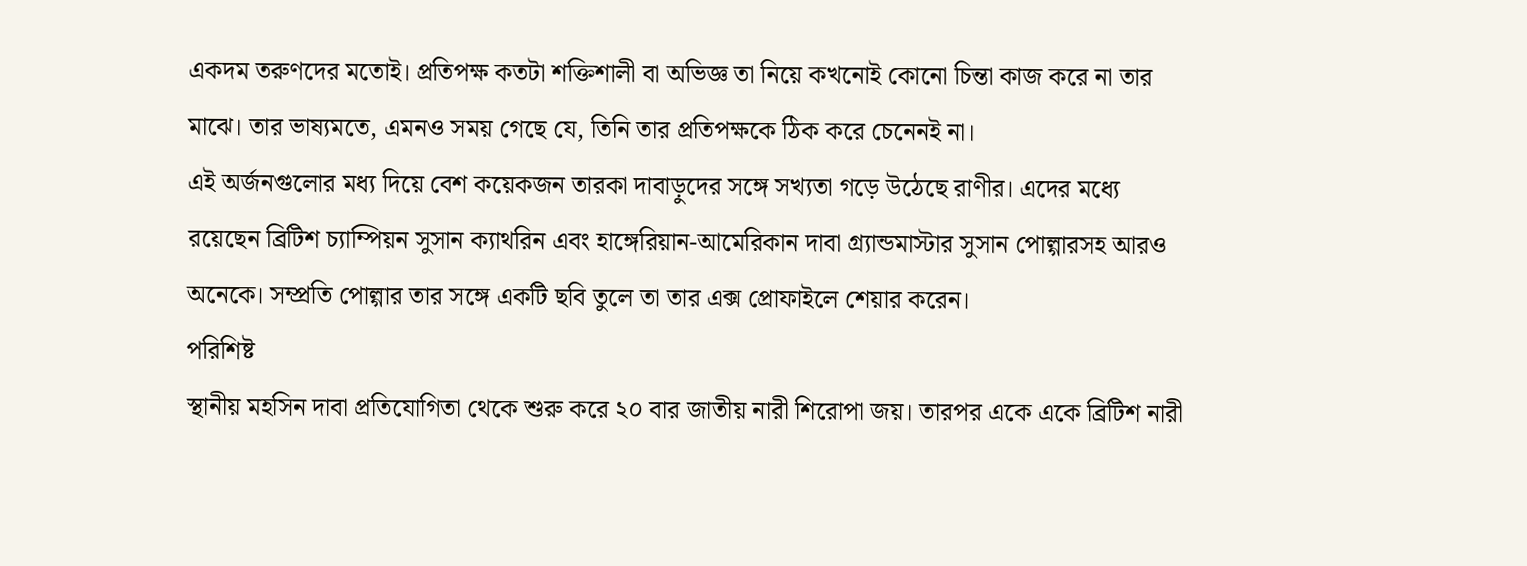একদম তরুণদের মতোই। প্রতিপক্ষ কতটা শক্তিশালী বা অভিজ্ঞ তা নিয়ে কখনোই কোনো চিন্তা কাজ করে না তার মাঝে। তার ভাষ্যমতে, এমনও সময় গেছে যে, তিনি তার প্রতিপক্ষকে ঠিক করে চেনেনই না।
এই অর্জনগুলোর মধ্য দিয়ে বেশ কয়েকজন তারকা দাবাড়ুদের সঙ্গে সখ্যতা গড়ে উঠেছে রাণীর। এদের মধ্যে রয়েছেন ব্রিটিশ চ্যাম্পিয়ন সুসান ক্যাথরিন এবং হাঙ্গেরিয়ান-আমেরিকান দাবা গ্র্যান্ডমাস্টার সুসান পোল্গারসহ আরও অনেকে। সম্প্রতি পোল্গার তার সঙ্গে একটি ছবি তুলে তা তার এক্স প্রোফাইলে শেয়ার করেন।
পরিশিষ্ট
স্থানীয় মহসিন দাবা প্রতিযোগিতা থেকে শুরু করে ২০ বার জাতীয় নারী শিরোপা জয়। তারপর একে একে ব্রিটিশ নারী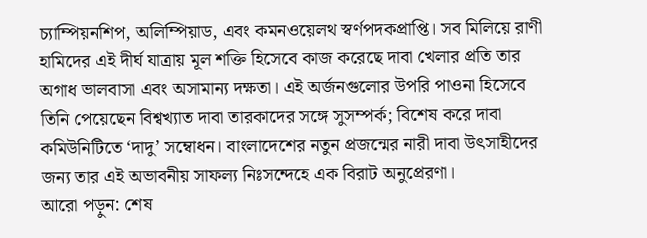চ্যাম্পিয়নশিপ, অলিম্পিয়াড, এবং কমনওয়েলথ স্বর্ণপদকপ্রাপ্তি। সব মিলিয়ে রাণী হামিদের এই দীর্ঘ যাত্রায় মূল শক্তি হিসেবে কাজ করেছে দাবা খেলার প্রতি তার অগাধ ভালবাসা এবং অসামান্য দক্ষতা। এই অর্জনগুলোর উপরি পাওনা হিসেবে তিনি পেয়েছেন বিশ্বখ্যাত দাবা তারকাদের সঙ্গে সুসম্পর্ক; বিশেষ করে দাবা কমিউনিটিতে ‘দাদু’ সম্বোধন। বাংলাদেশের নতুন প্রজন্মের নারী দাবা উৎসাহীদের জন্য তার এই অভাবনীয় সাফল্য নিঃসন্দেহে এক বিরাট অনুপ্রেরণা।
আরো পড়ুন: শেষ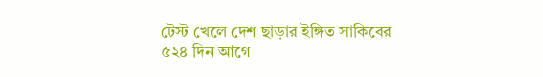টেস্ট খেলে দেশ ছাড়ার ইঙ্গিত সাকিবের
৫২৪ দিন আগে